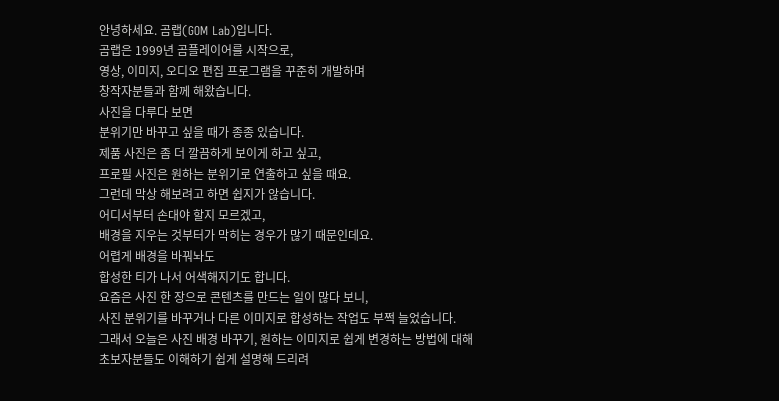안녕하세요. 곰랩(GOM Lab)입니다.
곰랩은 1999년 곰플레이어를 시작으로,
영상, 이미지, 오디오 편집 프로그램을 꾸준히 개발하며
창작자분들과 함께 해왔습니다.
사진을 다루다 보면
분위기만 바꾸고 싶을 때가 종종 있습니다.
제품 사진은 좀 더 깔끔하게 보이게 하고 싶고,
프로필 사진은 원하는 분위기로 연출하고 싶을 때요.
그런데 막상 해보려고 하면 쉽지가 않습니다.
어디서부터 손대야 할지 모르겠고,
배경을 지우는 것부터가 막히는 경우가 많기 때문인데요.
어렵게 배경을 바꿔놔도
합성한 티가 나서 어색해지기도 합니다.
요즘은 사진 한 장으로 콘텐츠를 만드는 일이 많다 보니,
사진 분위기를 바꾸거나 다른 이미지로 합성하는 작업도 부쩍 늘었습니다.
그래서 오늘은 사진 배경 바꾸기, 원하는 이미지로 쉽게 변경하는 방법에 대해
초보자분들도 이해하기 쉽게 설명해 드리려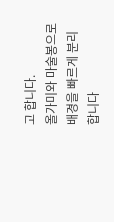고 합니다.
올가미와 마술봉으로 배경을 빠르게 분리합니다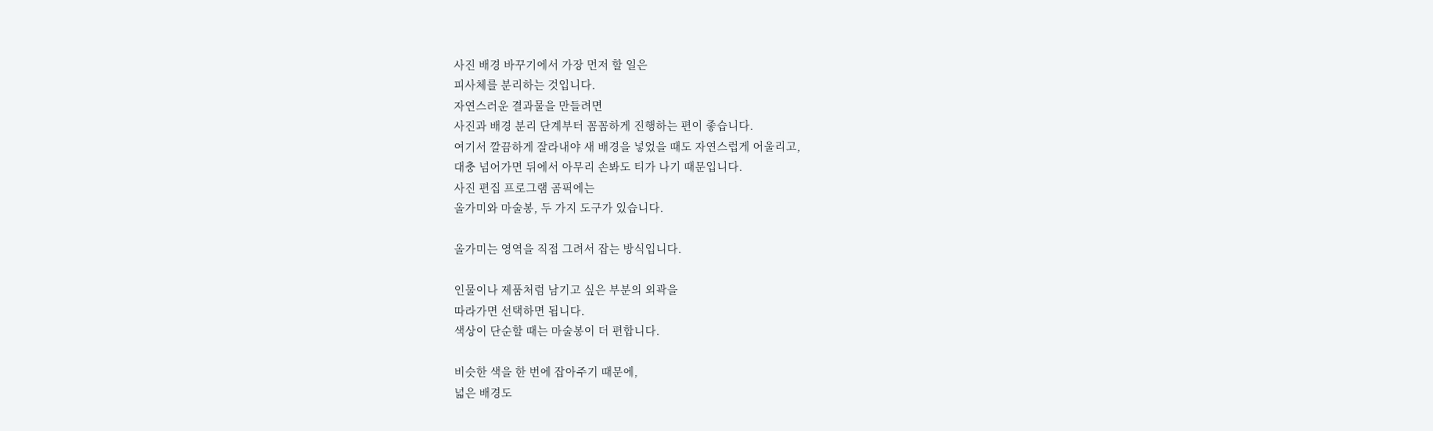사진 배경 바꾸기에서 가장 먼저 할 일은
피사체를 분리하는 것입니다.
자연스러운 결과물을 만들려면
사진과 배경 분리 단계부터 꼼꼼하게 진행하는 편이 좋습니다.
여기서 깔끔하게 잘라내야 새 배경을 넣었을 때도 자연스럽게 어울리고,
대충 넘어가면 뒤에서 아무리 손봐도 티가 나기 때문입니다.
사진 편집 프로그램 곰픽에는
올가미와 마술봉, 두 가지 도구가 있습니다.

올가미는 영역을 직접 그려서 잡는 방식입니다.

인물이나 제품처럼 남기고 싶은 부분의 외곽을
따라가면 선택하면 됩니다.
색상이 단순할 때는 마술봉이 더 편합니다.

비슷한 색을 한 번에 잡아주기 때문에,
넓은 배경도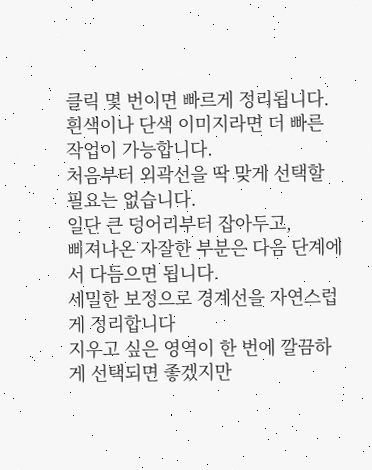클릭 몇 번이면 빠르게 정리됩니다.
흰색이나 단색 이미지라면 더 빠른 작업이 가능합니다.
처음부터 외곽선을 딱 맞게 선택할 필요는 없습니다.
일단 큰 덩어리부터 잡아두고,
삐져나온 자잘한 부분은 다음 단계에서 다듬으면 됩니다.
세밀한 보정으로 경계선을 자연스럽게 정리합니다
지우고 싶은 영역이 한 번에 깔끔하게 선택되면 좋겠지만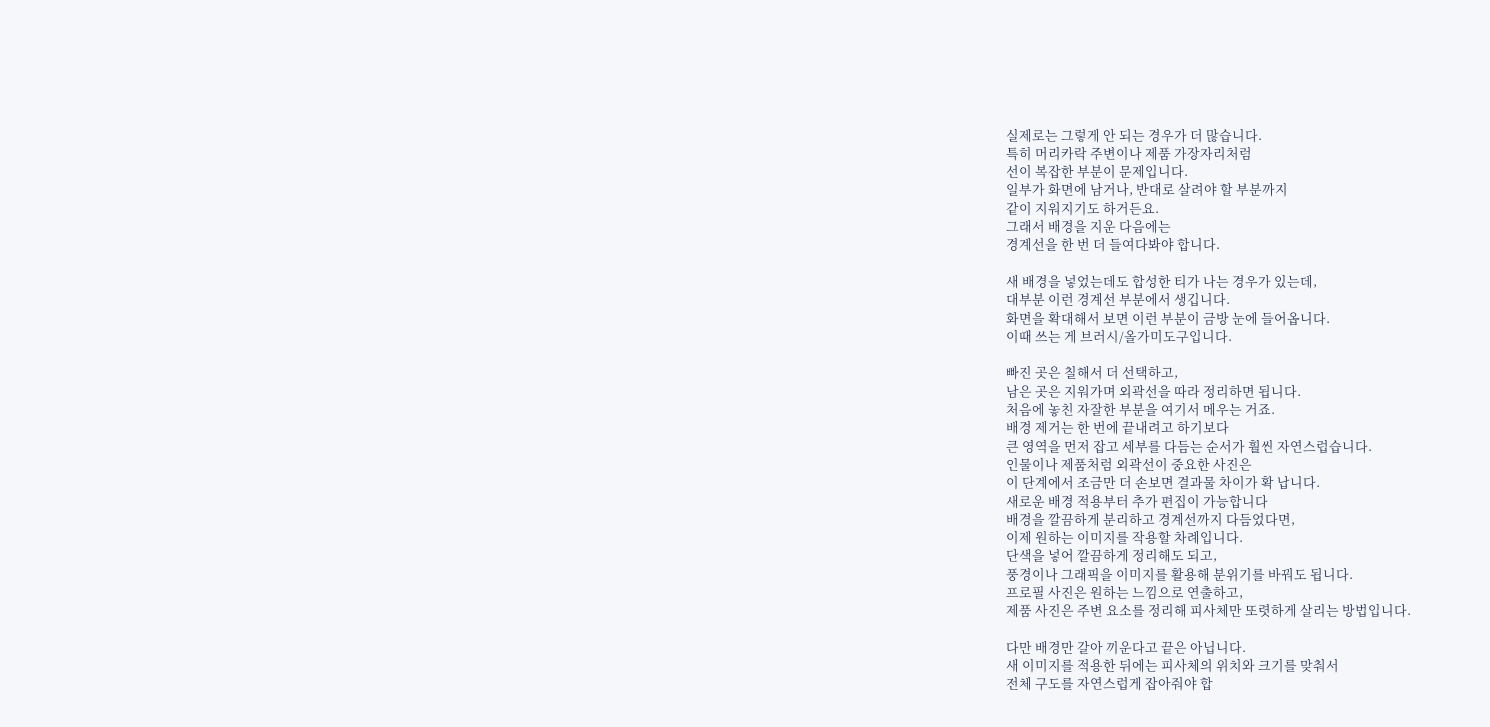실제로는 그렇게 안 되는 경우가 더 많습니다.
특히 머리카락 주변이나 제품 가장자리처럼
선이 복잡한 부분이 문제입니다.
일부가 화면에 남거나, 반대로 살려야 할 부분까지
같이 지워지기도 하거든요.
그래서 배경을 지운 다음에는
경계선을 한 번 더 들여다봐야 합니다.

새 배경을 넣었는데도 합성한 티가 나는 경우가 있는데,
대부분 이런 경계선 부분에서 생깁니다.
화면을 확대해서 보면 이런 부분이 금방 눈에 들어옵니다.
이때 쓰는 게 브러시/올가미도구입니다.

빠진 곳은 칠해서 더 선택하고,
남은 곳은 지워가며 외곽선을 따라 정리하면 됩니다.
처음에 놓친 자잘한 부분을 여기서 메우는 거죠.
배경 제거는 한 번에 끝내려고 하기보다
큰 영역을 먼저 잡고 세부를 다듬는 순서가 훨씬 자연스럽습니다.
인물이나 제품처럼 외곽선이 중요한 사진은
이 단계에서 조금만 더 손보면 결과물 차이가 확 납니다.
새로운 배경 적용부터 추가 편집이 가능합니다
배경을 깔끔하게 분리하고 경계선까지 다듬었다면,
이제 원하는 이미지를 작용할 차례입니다.
단색을 넣어 깔끔하게 정리해도 되고,
풍경이나 그래픽을 이미지를 활용해 분위기를 바꿔도 됩니다.
프로필 사진은 원하는 느낌으로 연출하고,
제품 사진은 주변 요소를 정리해 피사체만 또렷하게 살리는 방법입니다.

다만 배경만 갈아 끼운다고 끝은 아닙니다.
새 이미지를 적용한 뒤에는 피사체의 위치와 크기를 맞춰서
전체 구도를 자연스럽게 잡아줘야 합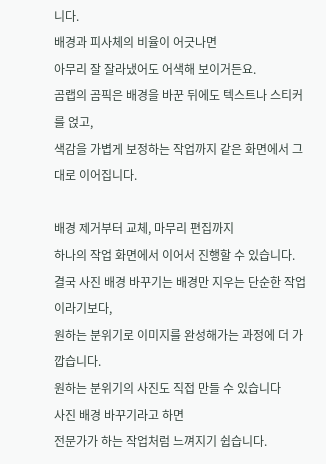니다.
배경과 피사체의 비율이 어긋나면
아무리 잘 잘라냈어도 어색해 보이거든요.
곰랩의 곰픽은 배경을 바꾼 뒤에도 텍스트나 스티커를 얹고,
색감을 가볍게 보정하는 작업까지 같은 화면에서 그대로 이어집니다.

배경 제거부터 교체, 마무리 편집까지
하나의 작업 화면에서 이어서 진행할 수 있습니다.
결국 사진 배경 바꾸기는 배경만 지우는 단순한 작업이라기보다,
원하는 분위기로 이미지를 완성해가는 과정에 더 가깝습니다.
원하는 분위기의 사진도 직접 만들 수 있습니다
사진 배경 바꾸기라고 하면
전문가가 하는 작업처럼 느껴지기 쉽습니다.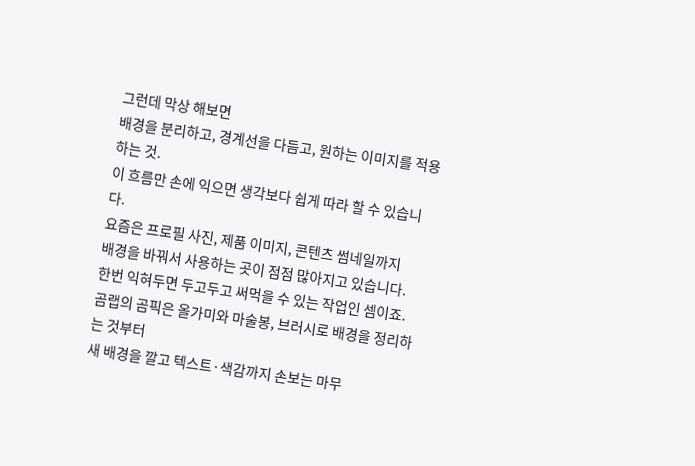그런데 막상 해보면
배경을 분리하고, 경계선을 다듬고, 원하는 이미지를 적용하는 것.
이 흐름만 손에 익으면 생각보다 쉽게 따라 할 수 있습니다.
요즘은 프로필 사진, 제품 이미지, 콘텐츠 썸네일까지
배경을 바꿔서 사용하는 곳이 점점 많아지고 있습니다.
한번 익혀두면 두고두고 써먹을 수 있는 작업인 셈이죠.
곰랩의 곰픽은 올가미와 마술봉, 브러시로 배경을 정리하는 것부터
새 배경을 깔고 텍스트·색감까지 손보는 마무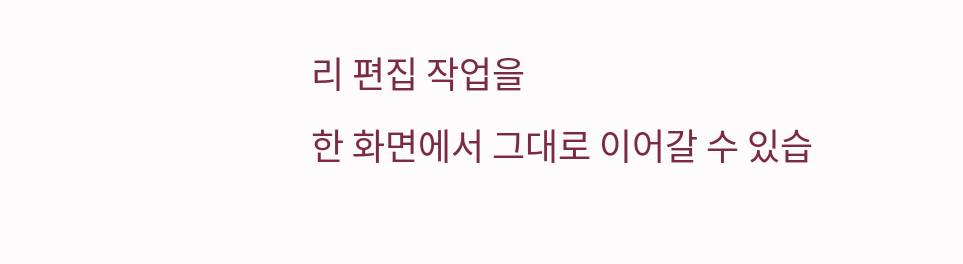리 편집 작업을
한 화면에서 그대로 이어갈 수 있습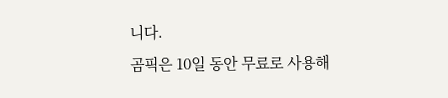니다.
곰픽은 10일 동안 무료로 사용해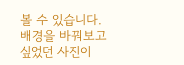볼 수 있습니다.
배경을 바꿔보고 싶었던 사진이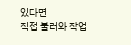있다면
직접 불러와 작업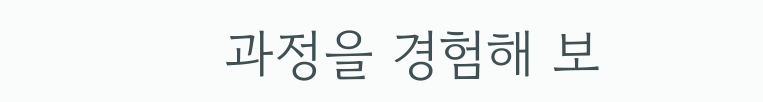과정을 경험해 보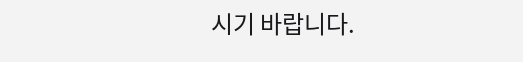시기 바랍니다.